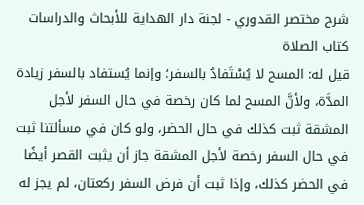شرح مختصر القدوري - لجنة دار الهداية للأبحاث والدراسات
كتاب الصلاة
قيل له: المسح لا يُسْتَفادُ بالسفر؛ وإنما يُستفاد بالسفر زيادة المدَّة، ولأنَّ المسح لما كان رخصة في حال السفر لأجل المشقة ثبت كذلك في حال الحضر، ولو كان في مسألتنا ثبت في حال السفر رخصة لأجل المشقة جاز أن يثبت القصر أيضًا في الحضر كذلك، وإذا ثبت أن فرض السفر ركعتان، لم يجز له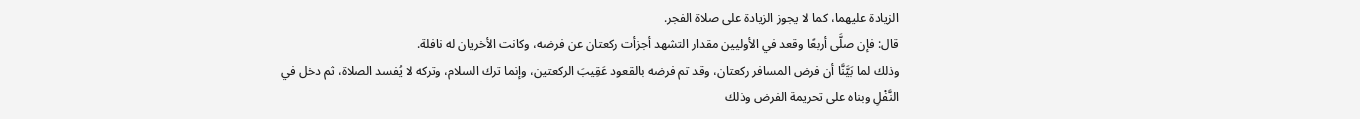الزيادة عليهما، كما لا يجوز الزيادة على صلاة الفجر.
قال: فإن صلَّى أربعًا وقعد في الأوليين مقدار التشهد أجزأت ركعتان عن فرضه، وكانت الأخريان له نافلة.
وذلك لما بَيَّنَّا أن فرض المسافر ركعتان، وقد تم فرضه بالقعود عَقِيبَ الركعتين، وإنما ترك السلام، وتركه لا يُفسد الصلاة، ثم دخل في النَّفْلِ وبناه على تحريمة الفرض وذلك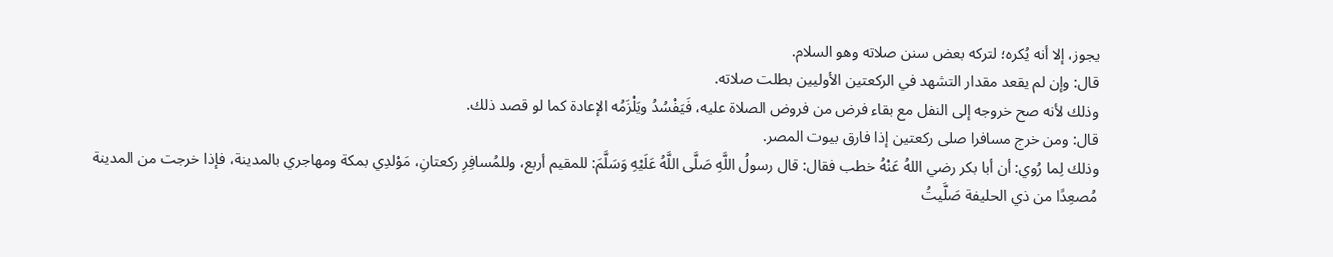يجوز، إلا أنه يُكره؛ لتركه بعض سنن صلاته وهو السلام.
قال: وإن لم يقعد مقدار التشهد في الركعتين الأوليين بطلت صلاته.
وذلك لأنه صح خروجه إلى النفل مع بقاء فرض من فروض الصلاة عليه، فَيَفْسُدُ ويَلْزَمُه الإعادة كما لو قصد ذلك.
قال: ومن خرج مسافرا صلى ركعتين إذا فارق بيوت المصر.
وذلك لِما رُوي: أن أبا بكر رضي اللهُ عَنْهُ خطب فقال: قال رسولُ اللَّهِ صَلَّى اللَّهُ عَلَيْهِ وَسَلَّمَ: للمقيم أربع، وللمُسافِرِ ركعتانِ، مَوْلدِي بمكة ومهاجري بالمدينة، فإذا خرجت من المدينة مُصعِدًا من ذي الحليفة صَلَّيتُ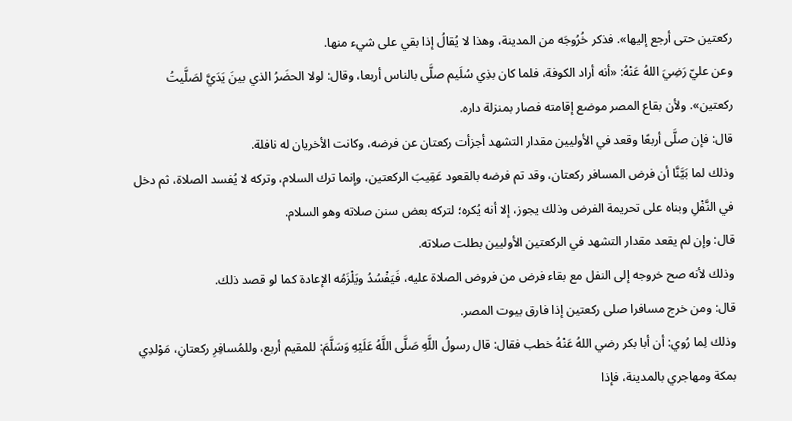ركعتين حتى أرجع إليها». فذكر خُرُوجَه من المدينة، وهذا لا يُقالُ إذا بقي على شيء منها.
وعن عليّ رَضِيَ اللهُ عَنْهُ: «أنه أراد الكوفة، فلما كان بذِي سُلَيم صلَّى بالناس أربعا، وقال: لولا الحضَرُ الذي بينَ يَدَيَّ لصَلَّيتُ ركعتين». ولأن بقاع المصر موضع إقامته فصار بمنزلة داره.
قال: فإن صلَّى أربعًا وقعد في الأوليين مقدار التشهد أجزأت ركعتان عن فرضه، وكانت الأخريان له نافلة.
وذلك لما بَيَّنَّا أن فرض المسافر ركعتان، وقد تم فرضه بالقعود عَقِيبَ الركعتين، وإنما ترك السلام، وتركه لا يُفسد الصلاة، ثم دخل في النَّفْلِ وبناه على تحريمة الفرض وذلك يجوز، إلا أنه يُكره؛ لتركه بعض سنن صلاته وهو السلام.
قال: وإن لم يقعد مقدار التشهد في الركعتين الأوليين بطلت صلاته.
وذلك لأنه صح خروجه إلى النفل مع بقاء فرض من فروض الصلاة عليه، فَيَفْسُدُ ويَلْزَمُه الإعادة كما لو قصد ذلك.
قال: ومن خرج مسافرا صلى ركعتين إذا فارق بيوت المصر.
وذلك لِما رُوي: أن أبا بكر رضي اللهُ عَنْهُ خطب فقال: قال رسولُ اللَّهِ صَلَّى اللَّهُ عَلَيْهِ وَسَلَّمَ: للمقيم أربع، وللمُسافِرِ ركعتانِ، مَوْلدِي بمكة ومهاجري بالمدينة، فإذا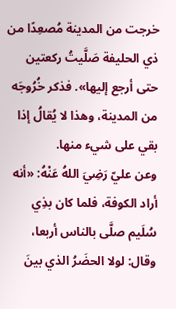خرجت من المدينة مُصعِدًا من ذي الحليفة صَلَّيتُ ركعتين حتى أرجع إليها». فذكر خُرُوجَه من المدينة، وهذا لا يُقالُ إذا بقي على شيء منها.
وعن عليّ رَضِيَ اللهُ عَنْهُ: «أنه أراد الكوفة، فلما كان بذِي سُلَيم صلَّى بالناس أربعا، وقال: لولا الحضَرُ الذي بينَ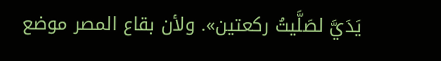يَدَيَّ لصَلَّيتُ ركعتين». ولأن بقاع المصر موضع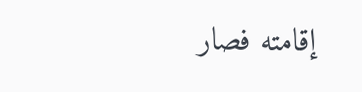إقامته فصار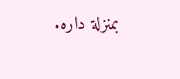بمنزلة داره.